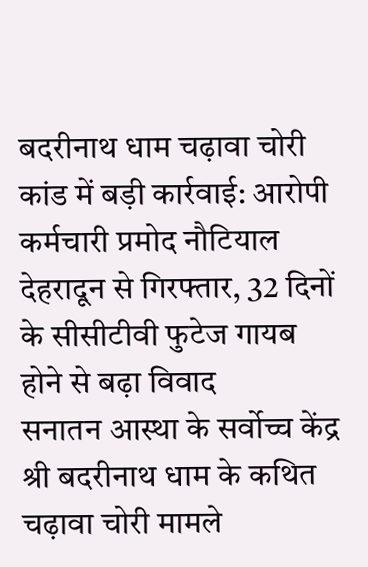बदरीनाथ धाम चढ़ावा चोरी कांड में बड़ी कार्रवाई: आरोपी कर्मचारी प्रमोद नौटियाल देहरादून से गिरफ्तार, 32 दिनों के सीसीटीवी फुटेज गायब होने से बढ़ा विवाद
सनातन आस्था के सर्वोच्च केंद्र श्री बदरीनाथ धाम के कथित चढ़ावा चोरी मामले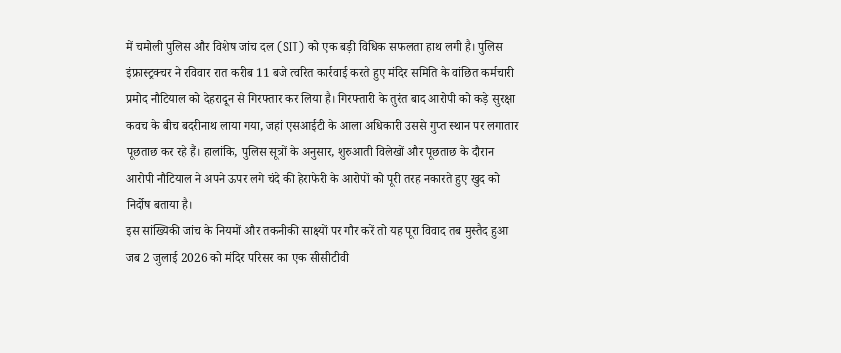में चमोली पुलिस और विशेष जांच दल (SIT) को एक बड़ी विधिक सफलता हाथ लगी है। पुलिस इंफ्रास्ट्रक्चर ने रविवार रात करीब 11 बजे त्वरित कार्रवाई करते हुए मंदिर समिति के वांछित कर्मचारी प्रमोद नौटियाल को देहरादून से गिरफ्तार कर लिया है। गिरफ्तारी के तुरंत बाद आरोपी को कड़े सुरक्षा कवच के बीच बदरीनाथ लाया गया, जहां एसआईटी के आला अधिकारी उससे गुप्त स्थान पर लगातार पूछताछ कर रहे हैं। हालांकि, पुलिस सूत्रों के अनुसार, शुरुआती विलेखों और पूछताछ के दौरान आरोपी नौटियाल ने अपने ऊपर लगे चंदे की हेराफेरी के आरोपों को पूरी तरह नकारते हुए खुद को निर्दोष बताया है।
इस सांख्यिकी जांच के नियमों और तकनीकी साक्ष्यों पर गौर करें तो यह पूरा विवाद तब मुस्तैद हुआ जब 2 जुलाई 2026 को मंदिर परिसर का एक सीसीटीवी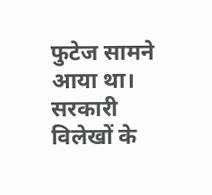फुटेज सामने आया था। सरकारी विलेखों के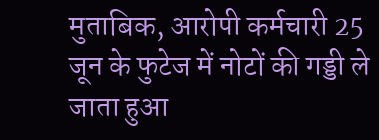मुताबिक, आरोपी कर्मचारी 25 जून के फुटेज में नोटों की गड्डी ले जाता हुआ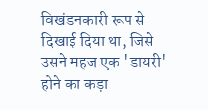विखंडनकारी रूप से दिखाई दिया था, जिसे उसने महज एक 'डायरी' होने का कड़ा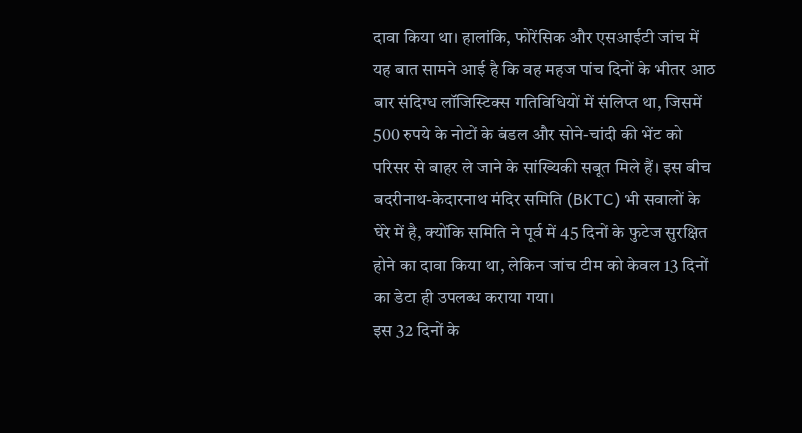दावा किया था। हालांकि, फोरेंसिक और एसआईटी जांच में यह बात सामने आई है कि वह महज पांच दिनों के भीतर आठ बार संदिग्ध लॉजिस्टिक्स गतिविधियों में संलिप्त था, जिसमें 500 रुपये के नोटों के बंडल और सोने-चांदी की भेंट को परिसर से बाहर ले जाने के सांख्यिकी सबूत मिले हैं। इस बीच बदरीनाथ-केदारनाथ मंदिर समिति (BKTC) भी सवालों के घेरे में है, क्योंकि समिति ने पूर्व में 45 दिनों के फुटेज सुरक्षित होने का दावा किया था, लेकिन जांच टीम को केवल 13 दिनों का डेटा ही उपलब्ध कराया गया।
इस 32 दिनों के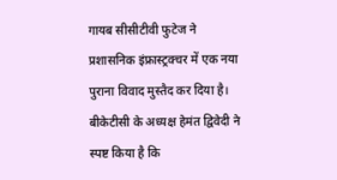गायब सीसीटीवी फुटेज ने प्रशासनिक इंफ्रास्ट्रक्चर में एक नया पुराना विवाद मुस्तैद कर दिया है। बीकेटीसी के अध्यक्ष हेमंत द्विवेदी ने स्पष्ट किया है कि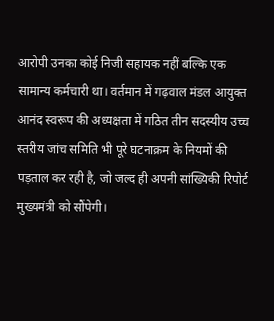आरोपी उनका कोई निजी सहायक नहीं बल्कि एक सामान्य कर्मचारी था। वर्तमान में गढ़वाल मंडल आयुक्त आनंद स्वरूप की अध्यक्षता में गठित तीन सदस्यीय उच्च स्तरीय जांच समिति भी पूरे घटनाक्रम के नियमों की पड़ताल कर रही है, जो जल्द ही अपनी सांख्यिकी रिपोर्ट मुख्यमंत्री को सौंपेगी।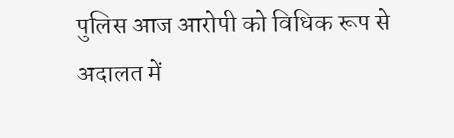पुलिस आज आरोपी को विधिक रूप से अदालत में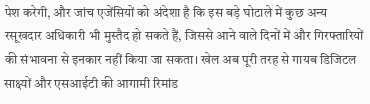पेश करेगी, और जांच एजेंसियों को अंदेशा है कि इस बड़े घोटाले में कुछ अन्य रसूखदार अधिकारी भी मुस्तैद हो सकते हैं, जिससे आने वाले दिनों में और गिरफ्तारियों की संभावना से इनकार नहीं किया जा सकता। खेल अब पूरी तरह से गायब डिजिटल साक्ष्यों और एसआईटी की आगामी रिमांड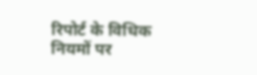रिपोर्ट के विधिक नियमों पर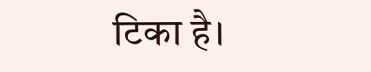टिका है।